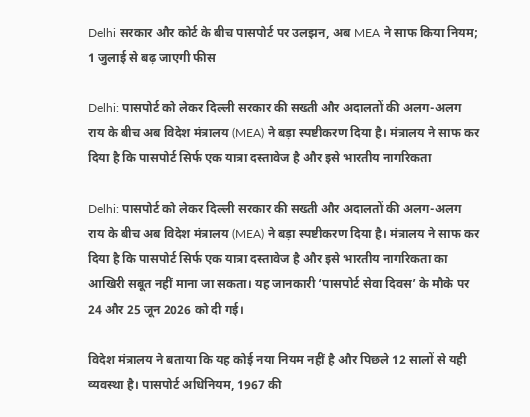Delhi सरकार और कोर्ट के बीच पासपोर्ट पर उलझन, अब MEA ने साफ किया नियम; 1 जुलाई से बढ़ जाएगी फीस

Delhi: पासपोर्ट को लेकर दिल्ली सरकार की सख्ती और अदालतों की अलग-अलग राय के बीच अब विदेश मंत्रालय (MEA) ने बड़ा स्पष्टीकरण दिया है। मंत्रालय ने साफ कर दिया है कि पासपोर्ट सिर्फ एक यात्रा दस्तावेज है और इसे भारतीय नागरिकता

Delhi: पासपोर्ट को लेकर दिल्ली सरकार की सख्ती और अदालतों की अलग-अलग राय के बीच अब विदेश मंत्रालय (MEA) ने बड़ा स्पष्टीकरण दिया है। मंत्रालय ने साफ कर दिया है कि पासपोर्ट सिर्फ एक यात्रा दस्तावेज है और इसे भारतीय नागरिकता का आखिरी सबूत नहीं माना जा सकता। यह जानकारी ‘पासपोर्ट सेवा दिवस’ के मौके पर 24 और 25 जून 2026 को दी गई।

विदेश मंत्रालय ने बताया कि यह कोई नया नियम नहीं है और पिछले 12 सालों से यही व्यवस्था है। पासपोर्ट अधिनियम, 1967 की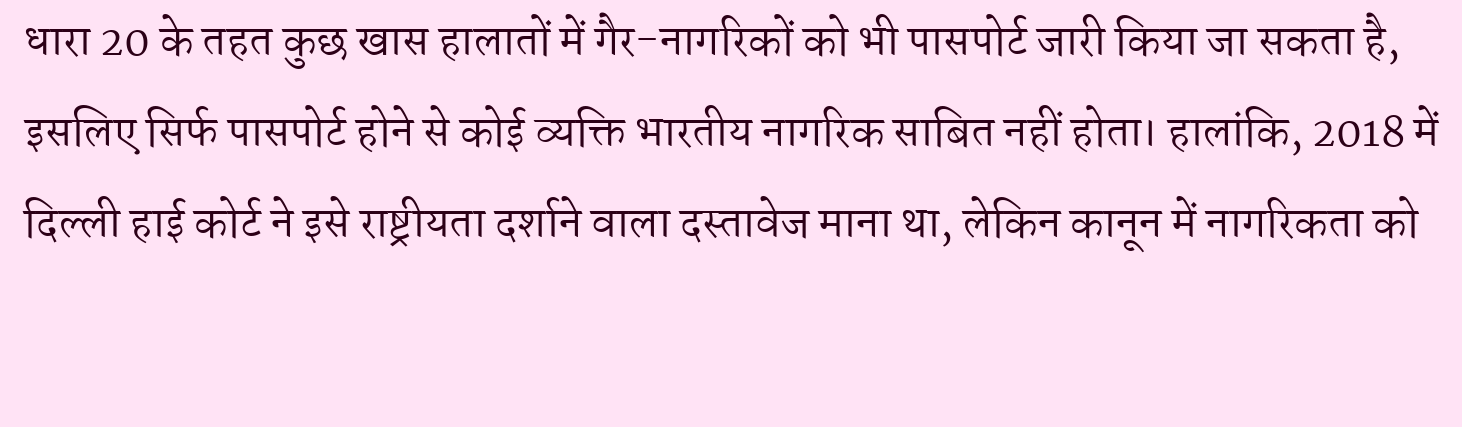धारा 20 के तहत कुछ खास हालातों में गैर-नागरिकों को भी पासपोर्ट जारी किया जा सकता है, इसलिए सिर्फ पासपोर्ट होने से कोई व्यक्ति भारतीय नागरिक साबित नहीं होता। हालांकि, 2018 में दिल्ली हाई कोर्ट ने इसे राष्ट्रीयता दर्शाने वाला दस्तावेज माना था, लेकिन कानून में नागरिकता को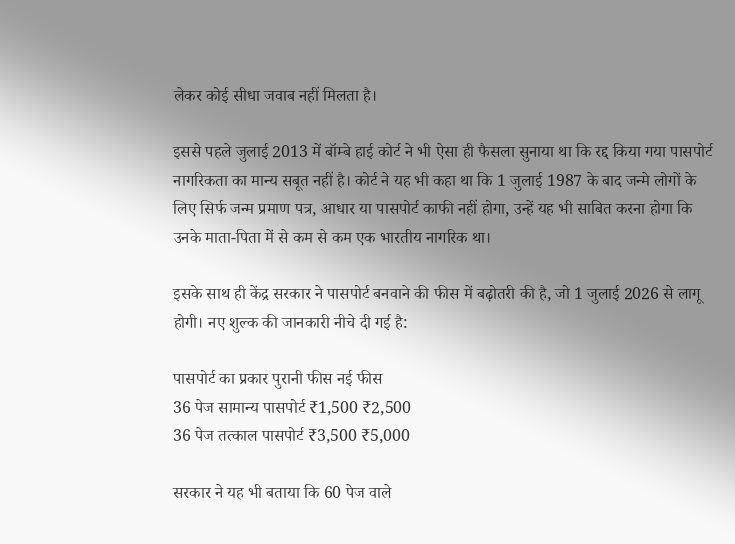लेकर कोई सीधा जवाब नहीं मिलता है।

इससे पहले जुलाई 2013 में बॉम्बे हाई कोर्ट ने भी ऐसा ही फैसला सुनाया था कि रद्द किया गया पासपोर्ट नागरिकता का मान्य सबूत नहीं है। कोर्ट ने यह भी कहा था कि 1 जुलाई 1987 के बाद जन्मे लोगों के लिए सिर्फ जन्म प्रमाण पत्र, आधार या पासपोर्ट काफी नहीं होगा, उन्हें यह भी साबित करना होगा कि उनके माता-पिता में से कम से कम एक भारतीय नागरिक था।

इसके साथ ही केंद्र सरकार ने पासपोर्ट बनवाने की फीस में बढ़ोतरी की है, जो 1 जुलाई 2026 से लागू होगी। नए शुल्क की जानकारी नीचे दी गई है:

पासपोर्ट का प्रकार पुरानी फीस नई फीस
36 पेज सामान्य पासपोर्ट ₹1,500 ₹2,500
36 पेज तत्काल पासपोर्ट ₹3,500 ₹5,000

सरकार ने यह भी बताया कि 60 पेज वाले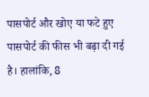पासपोर्ट और खोए या फटे हुए पासपोर्ट की फीस भी बढ़ा दी गई है। हालांकि, 8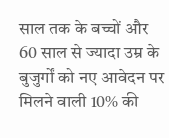साल तक के बच्चों और 60 साल से ज्यादा उम्र के बुजुर्गों को नए आवेदन पर मिलने वाली 10% की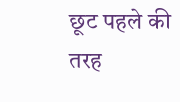छूट पहले की तरह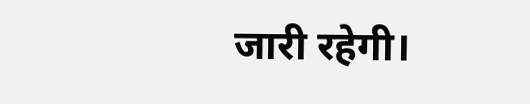जारी रहेगी।